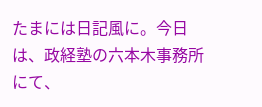たまには日記風に。今日は、政経塾の六本木事務所にて、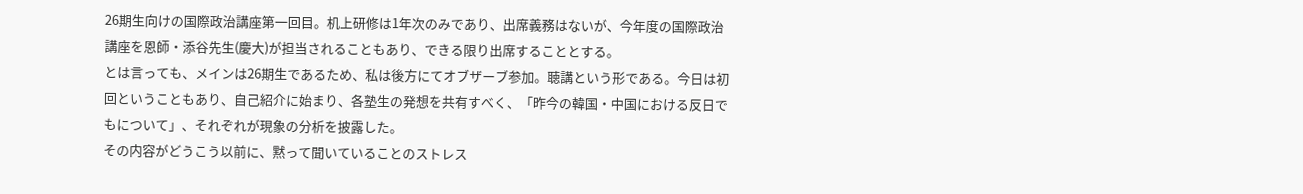26期生向けの国際政治講座第一回目。机上研修は1年次のみであり、出席義務はないが、今年度の国際政治講座を恩師・添谷先生(慶大)が担当されることもあり、できる限り出席することとする。
とは言っても、メインは26期生であるため、私は後方にてオブザーブ参加。聴講という形である。今日は初回ということもあり、自己紹介に始まり、各塾生の発想を共有すべく、「昨今の韓国・中国における反日でもについて」、それぞれが現象の分析を披露した。
その内容がどうこう以前に、黙って聞いていることのストレス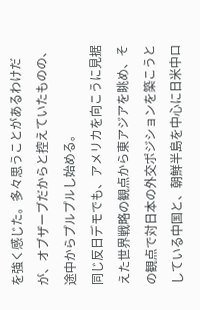を強く感じた。多々思うことがあるわけだが、オブザーブだからと控えていたものの、途中からプルプルし始める。
同じ反日デモでも、アメリカを向こうに見据えた世界戦略の観点から東アジアを眺め、その観点で対日本の外交ポジションを築こうとしている中国と、朝鮮半島を中心に日米中ロ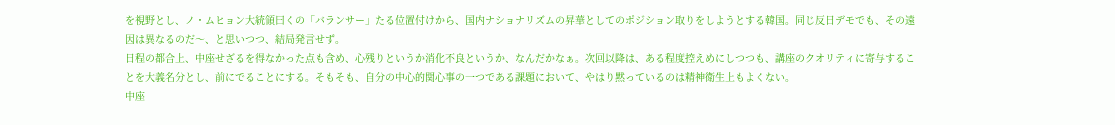を視野とし、ノ・ムヒョン大統領曰くの「バランサー」たる位置付けから、国内ナショナリズムの昇華としてのポジション取りをしようとする韓国。同じ反日デモでも、その遠因は異なるのだ〜、と思いつつ、結局発言せず。
日程の都合上、中座せざるを得なかった点も含め、心残りというか消化不良というか、なんだかなぁ。次回以降は、ある程度控えめにしつつも、講座のクオリティに寄与することを大義名分とし、前にでることにする。そもそも、自分の中心的関心事の一つである課題において、やはり黙っているのは精神衛生上もよくない。
中座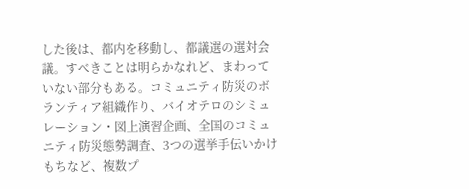した後は、都内を移動し、都議選の選対会議。すべきことは明らかなれど、まわっていない部分もある。コミュニティ防災のボランティア組織作り、バイオテロのシミュレーション・図上演習企画、全国のコミュニティ防災態勢調査、3つの選挙手伝いかけもちなど、複数プ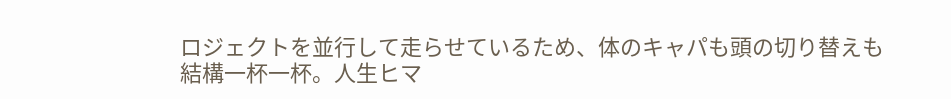ロジェクトを並行して走らせているため、体のキャパも頭の切り替えも結構一杯一杯。人生ヒマ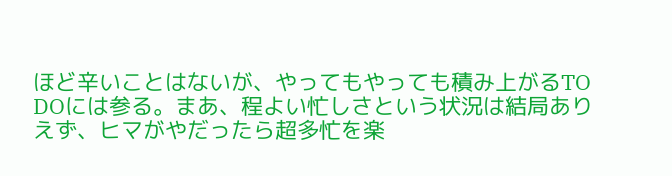ほど辛いことはないが、やってもやっても積み上がるTO DOには参る。まあ、程よい忙しさという状況は結局ありえず、ヒマがやだったら超多忙を楽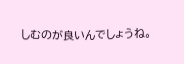しむのが良いんでしょうね。